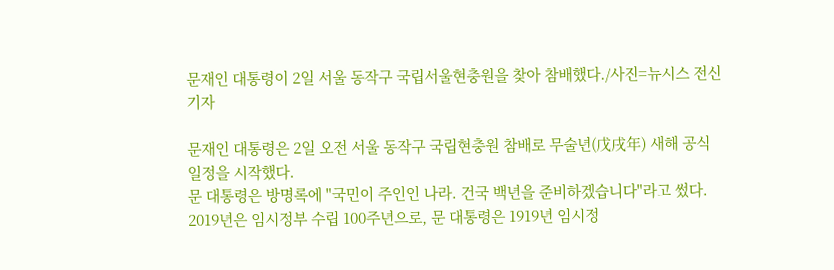문재인 대통령이 2일 서울 동작구 국립서울현충원을 찾아 참배했다./사진=뉴시스 전신 기자

문재인 대통령은 2일 오전 서울 동작구 국립현충원 참배로 무술년(戊戌年) 새해 공식 일정을 시작했다.
문 대통령은 방명록에 "국민이 주인인 나라. 건국 백년을 준비하겠습니다"라고 썼다. 2019년은 임시정부 수립 100주년으로, 문 대통령은 1919년 임시정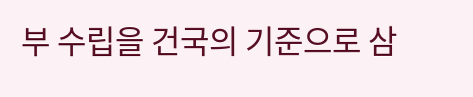부 수립을 건국의 기준으로 삼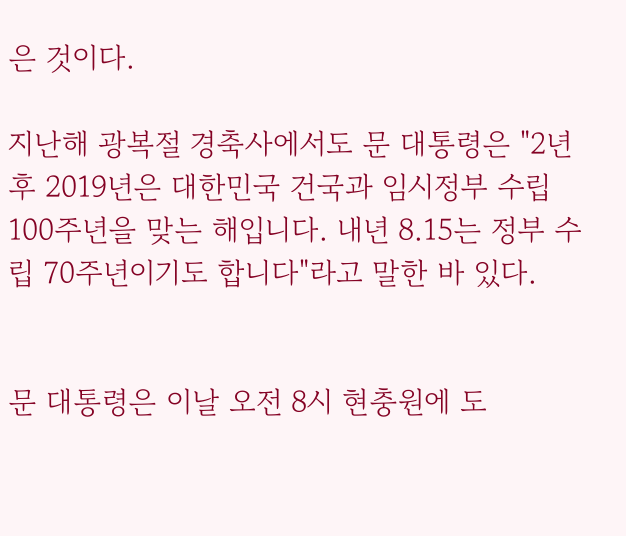은 것이다.

지난해 광복절 경축사에서도 문 대통령은 "2년 후 2019년은 대한민국 건국과 임시정부 수립 100주년을 맞는 해입니다. 내년 8.15는 정부 수립 70주년이기도 합니다"라고 말한 바 있다.


문 대통령은 이날 오전 8시 현충원에 도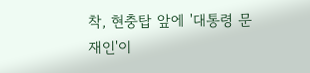착, 현충탑 앞에 '대통령 문재인'이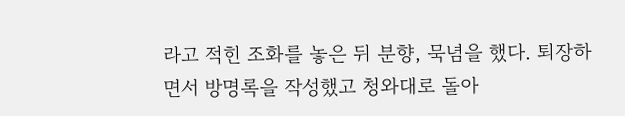라고 적힌 조화를 놓은 뒤 분향, 묵념을 했다. 퇴장하면서 방명록을 작성했고 청와대로 돌아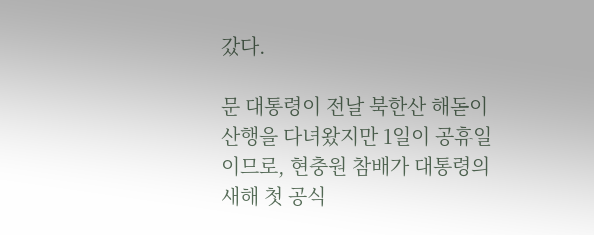갔다.

문 대통령이 전날 북한산 해돋이 산행을 다녀왔지만 1일이 공휴일이므로, 현충원 참배가 대통령의 새해 첫 공식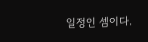일정인 셈이다.